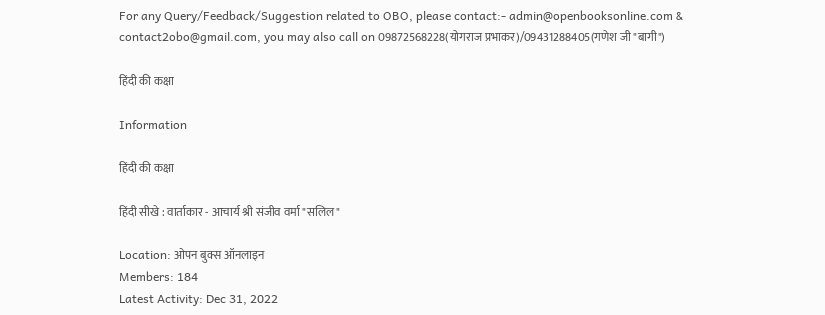For any Query/Feedback/Suggestion related to OBO, please contact:- admin@openbooksonline.com & contact2obo@gmail.com, you may also call on 09872568228(योगराज प्रभाकर)/09431288405(गणेश जी "बागी")

हिंदी की कक्षा

Information

हिंदी की कक्षा

हिंदी सीखे : वार्ताकार - आचार्य श्री संजीव वर्मा "सलिल"

Location: ओपन बुक्स ऑनलाइन
Members: 184
Latest Activity: Dec 31, 2022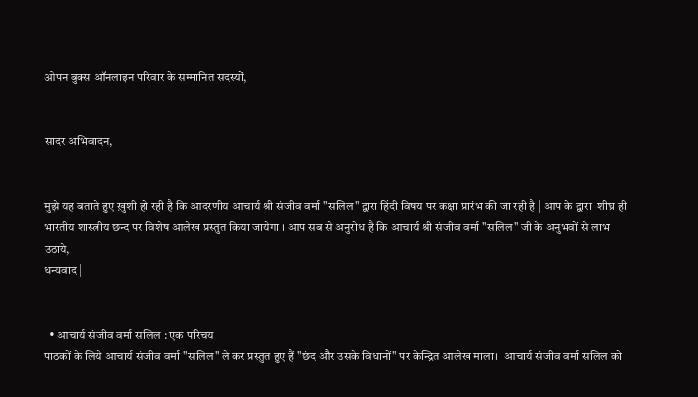ओपन बुक्स ऑनलाइन परिवार के सम्मानित सदस्यों,


सादर अभिवादन,


मुझे यह बताते हुए ख़ुशी हो रही है कि आदरणीय आचार्य श्री संजीव वर्मा "सलिल" द्वारा हिंदी विषय पर कक्षा प्रारंभ की जा रही है | आप के द्वारा  शीघ्र ही भारतीय शास्त्रीय छन्द पर विशेष आलेख प्रस्तुत किया जायेगा । आप सब से अनुरोध है कि आचार्य श्री संजीव वर्मा "सलिल" जी के अनुभवों से लाभ उठाये,
धन्यवाद |


  • आचार्य संजीव वर्मा सलिल : एक परिचय
पाठकों के लिये आचार्य संजीव वर्मा "सलिल" ले कर प्रस्तुत हुए हैं "छंद और उसके विधानों" पर केन्द्रित आलेख माला।  आचार्य संजीव वर्मा सलिल को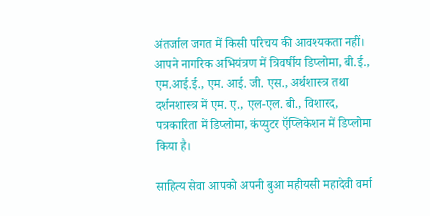अंतर्जाल जगत में किसी परिचय की आवश्यकता नहीं। आपने नागरिक अभियंत्रण में त्रिवर्षीय डिप्लोमा, बी.ई., एम.आई.ई., एम. आई. जी. एस., अर्थशास्त्र तथा दर्शनशास्त्र में एम. ए., एल-एल. बी., विशारद, पत्रकारिता में डिप्लोमा, कंप्युटर ऍप्लिकेशन में डिप्लोमा किया है।

साहित्य सेवा आपको अपनी बुआ महीयसी महादेवी वर्मा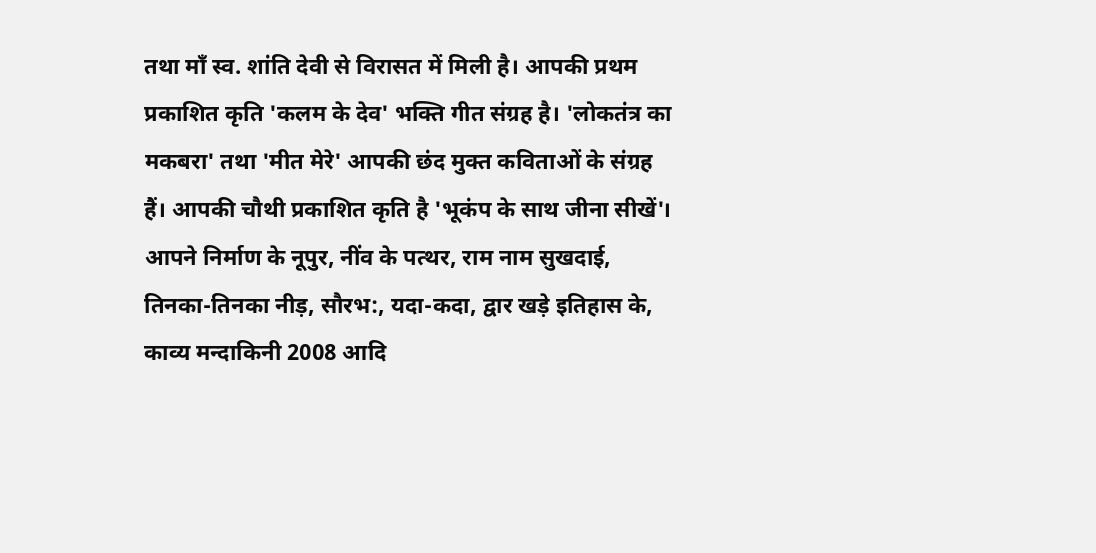तथा माँ स्व. शांति देवी से विरासत में मिली है। आपकी प्रथम प्रकाशित कृति 'कलम के देव' भक्ति गीत संग्रह है। 'लोकतंत्र का मकबरा' तथा 'मीत मेरे' आपकी छंद मुक्त कविताओं के संग्रह हैं। आपकी चौथी प्रकाशित कृति है 'भूकंप के साथ जीना सीखें'। आपने निर्माण के नूपुर, नींव के पत्थर, राम नाम सुखदाई, तिनका-तिनका नीड़, सौरभ:, यदा-कदा, द्वार खड़े इतिहास के, काव्य मन्दाकिनी 2008 आदि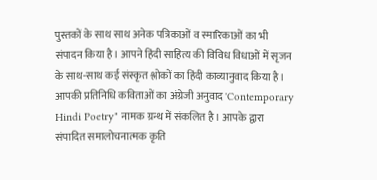पुस्तकों के साथ साथ अनेक पत्रिकाओं व स्मारिकाओं का भी संपादन किया है। आपने हिंदी साहित्य की विविध विधाओं में सृजन के साथ-साथ कई संस्कृत श्लोकों का हिंदी काव्यानुवाद किया है। आपकी प्रतिनिधि कविताओं का अंग्रेजी अनुवाद 'Contemporary Hindi Poetry" नामक ग्रन्थ में संकलित है। आपके द्वारा संपादित समालोचनात्मक कृति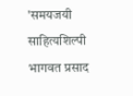'समयजयी साहित्यशिल्पी भागवत प्रसाद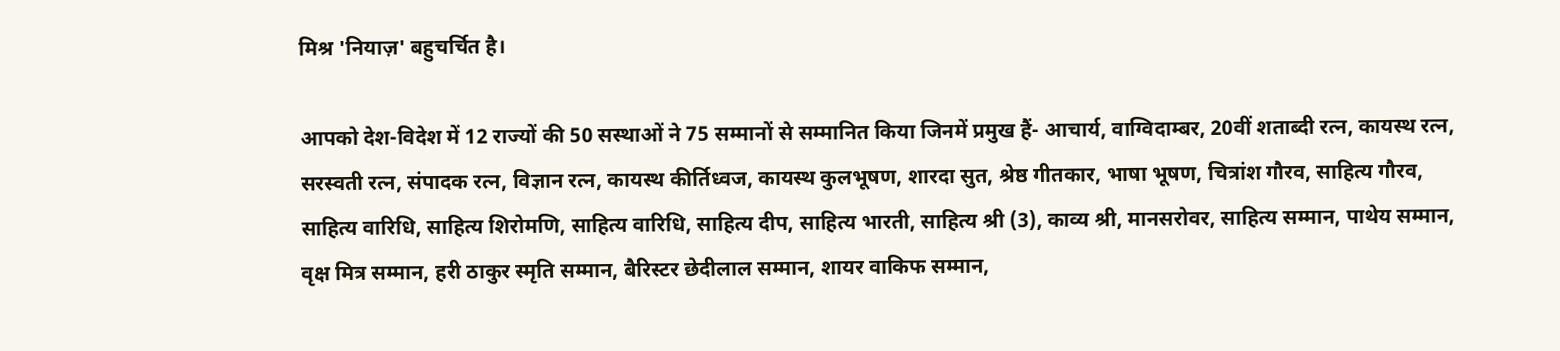मिश्र 'नियाज़' बहुचर्चित है।

आपको देश-विदेश में 12 राज्यों की 50 सस्थाओं ने 75 सम्मानों से सम्मानित किया जिनमें प्रमुख हैं- आचार्य, वाग्विदाम्बर, 20वीं शताब्दी रत्न, कायस्थ रत्न, सरस्वती रत्न, संपादक रत्न, विज्ञान रत्न, कायस्थ कीर्तिध्वज, कायस्थ कुलभूषण, शारदा सुत, श्रेष्ठ गीतकार, भाषा भूषण, चित्रांश गौरव, साहित्य गौरव, साहित्य वारिधि, साहित्य शिरोमणि, साहित्य वारिधि, साहित्य दीप, साहित्य भारती, साहित्य श्री (3), काव्य श्री, मानसरोवर, साहित्य सम्मान, पाथेय सम्मान, वृक्ष मित्र सम्मान, हरी ठाकुर स्मृति सम्मान, बैरिस्टर छेदीलाल सम्मान, शायर वाकिफ सम्मान,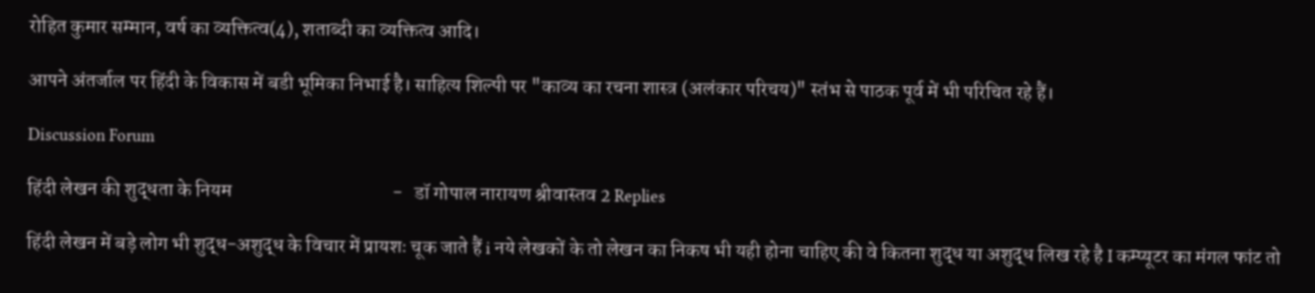रोहित कुमार सम्मान, वर्ष का व्यक्तित्व(4), शताब्दी का व्यक्तित्व आदि।

आपने अंतर्जाल पर हिंदी के विकास में बडी भूमिका निभाई है। साहित्य शिल्पी पर "काव्य का रचना शास्त्र (अलंकार परिचय)" स्तंभ से पाठक पूर्व में भी परिचित रहे हैं।

Discussion Forum

हिंदी लेखन की शुद्धता के नियम                                         -   डॉ गोपाल नारायण श्रीवास्तव 2 Replies

हिंदी लेखन में बड़े लोग भी शुद्ध-अशुद्ध के विचार में प्रायशः चूक जाते हैं i नये लेखकों के तो लेखन का निकष भी यही होना चाहिए की वे कितना शुद्ध या अशुद्ध लिख रहे है I कम्प्यूटर का मंगल फांट तो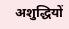अशुद्धियों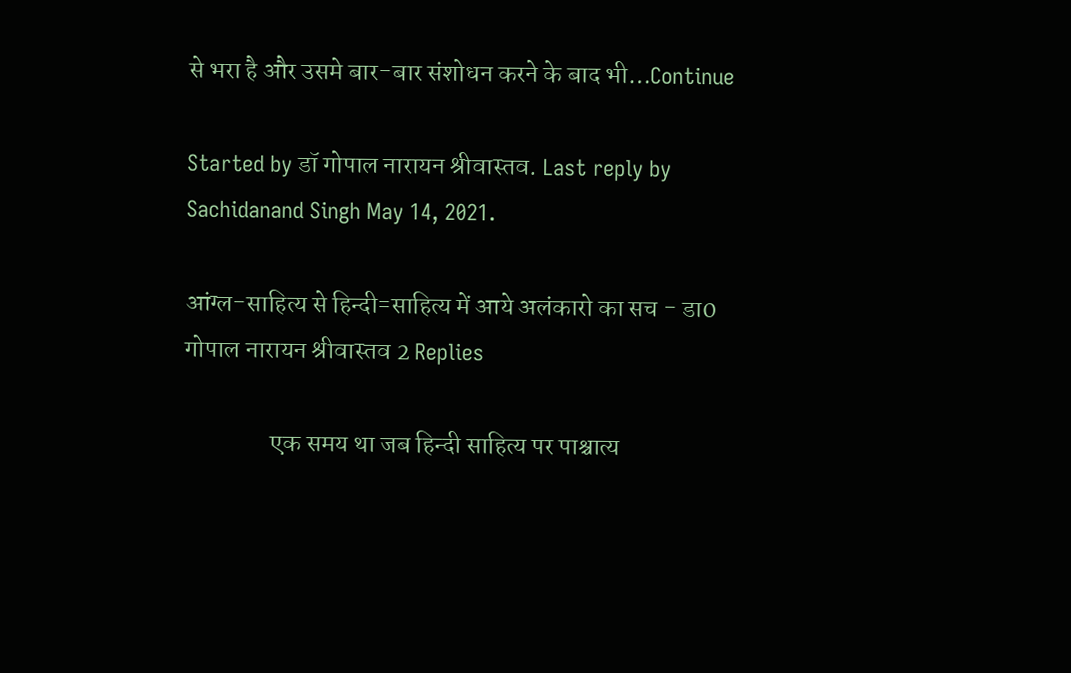से भरा है और उसमे बार-बार संशोधन करने के बाद भी…Continue

Started by डॉ गोपाल नारायन श्रीवास्तव. Last reply by Sachidanand Singh May 14, 2021.

आंग्ल-साहित्य से हिन्दी=साहित्य में आये अलंकारो का सच - डा0 गोपाल नारायन श्रीवास्तव 2 Replies

                 एक समय था जब हिन्दी साहित्य पर पाश्चात्य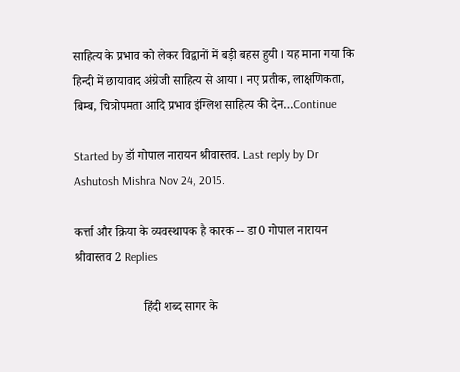साहित्य के प्रभाव को लेकर विद्वानों में बड़ी बहस हुयी I यह माना गया कि हिन्दी में छायावाद अंग्रेजी साहित्य से आया I नए प्रतीक, लाक्षणिकता, बिम्ब, चित्रोपमता आदि प्रभाव इंग्लिश साहित्य की देन…Continue

Started by डॉ गोपाल नारायन श्रीवास्तव. Last reply by Dr Ashutosh Mishra Nov 24, 2015.

कर्त्ता और क्रिया के व्यवस्थापक है कारक -- डा0 गोपाल नारायन श्रीवास्तव 2 Replies

                      हिंदी शब्द सागर के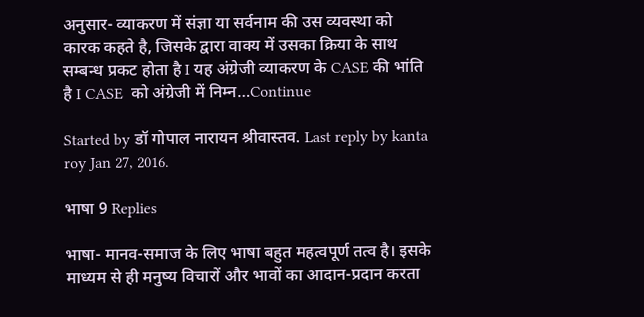अनुसार- व्याकरण में संज्ञा या सर्वनाम की उस व्यवस्था को कारक कहते है, जिसके द्वारा वाक्य में उसका क्रिया के साथ सम्बन्ध प्रकट होता है I यह अंग्रेजी व्याकरण के CASE की भांति है I CASE  को अंग्रेजी में निम्न…Continue

Started by डॉ गोपाल नारायन श्रीवास्तव. Last reply by kanta roy Jan 27, 2016.

भाषा 9 Replies

भाषा- मानव-समाज के लिए भाषा बहुत महत्वपूर्ण तत्व है। इसके माध्यम से ही मनुष्य विचारों और भावों का आदान-प्रदान करता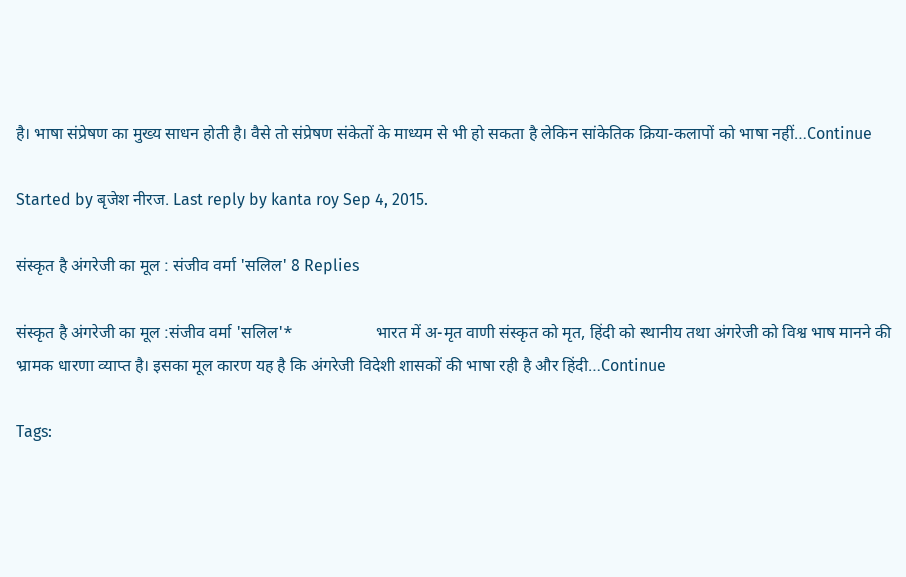है। भाषा संप्रेषण का मुख्य साधन होती है। वैसे तो संप्रेषण संकेतों के माध्यम से भी हो सकता है लेकिन सांकेतिक क्रिया-कलापों को भाषा नहीं…Continue

Started by बृजेश नीरज. Last reply by kanta roy Sep 4, 2015.

संस्कृत है अंगरेजी का मूल : संजीव वर्मा 'सलिल' 8 Replies

संस्कृत है अंगरेजी का मूल :संजीव वर्मा 'सलिल'*                    भारत में अ-मृत वाणी संस्कृत को मृत, हिंदी को स्थानीय तथा अंगरेजी को विश्व भाष मानने की भ्रामक धारणा व्याप्त है। इसका मूल कारण यह है कि अंगरेजी विदेशी शासकों की भाषा रही है और हिंदी…Continue

Tags: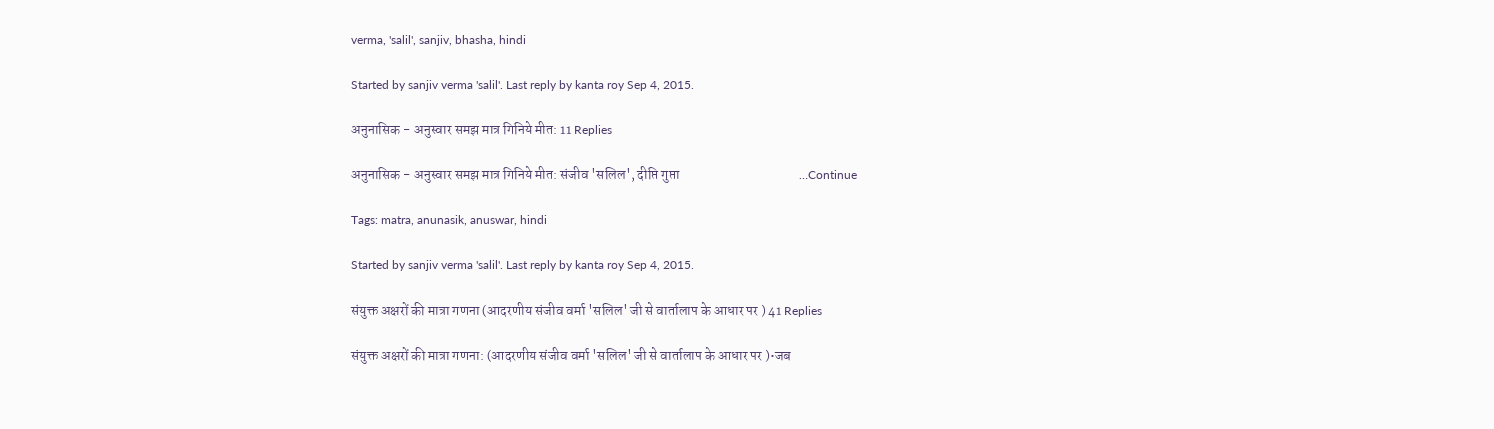verma, 'salil', sanjiv, bhasha, hindi

Started by sanjiv verma 'salil'. Last reply by kanta roy Sep 4, 2015.

अनुनासिक - अनुस्वार समझ मात्र गिनिये मीत: 11 Replies

अनुनासिक - अनुस्वार समझ मात्र गिनिये मीत: संजीव 'सलिल', दीप्ति गुप्ता                                           …Continue

Tags: matra, anunasik, anuswar, hindi

Started by sanjiv verma 'salil'. Last reply by kanta roy Sep 4, 2015.

संयुक्त अक्षरों की मात्रा गणना (आदरणीय संजीव वर्मा 'सलिल' जी से वार्तालाप के आधार पर ) 41 Replies

संयुक्त अक्षरों की मात्रा गणना: (आदरणीय संजीव वर्मा 'सलिल' जी से वार्तालाप के आधार पर )•जब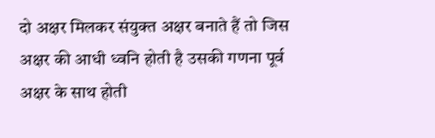दो अक्षर मिलकर संयुक्त अक्षर बनाते हैं तो जिस अक्षर की आधी ध्वनि होती है उसकी गणना पूर्व अक्षर के साथ होती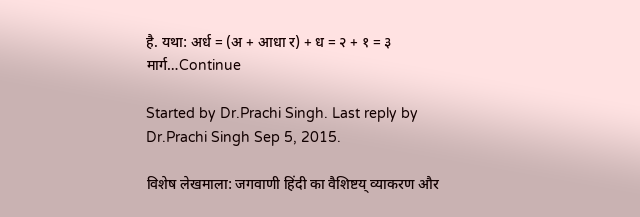है. यथा: अर्ध = (अ + आधा र) + ध = २ + १ = ३ मार्ग…Continue

Started by Dr.Prachi Singh. Last reply by Dr.Prachi Singh Sep 5, 2015.

विशेष लेखमाला: जगवाणी हिंदी का वैशिष्टय् व्याकरण और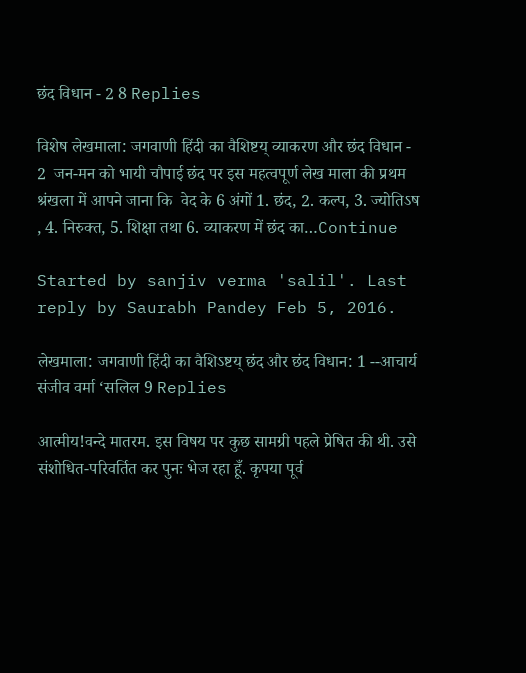छंद विधान - 2 8 Replies

विशेष लेखमाला: जगवाणी हिंदी का वैशिष्टय् व्याकरण और छंद विधान - 2  जन-मन को भायी चौपाई छंद पर इस महत्वपूर्ण लेख माला की प्रथम श्रंखला में आपने जाना कि  वेद के 6 अंगों 1. छंद, 2. कल्प, 3. ज्योतिऽष , 4. निरुक्त, 5. शिक्षा तथा 6. व्याकरण में छंद का…Continue

Started by sanjiv verma 'salil'. Last reply by Saurabh Pandey Feb 5, 2016.

लेखमाला: जगवाणी हिंदी का वैशिऽष्टय् छंद और छंद विधान: 1 --आचार्य संजीव वर्मा ‘सलिल 9 Replies

आत्मीय!वन्दे मातरम. इस विषय पर कुछ सामग्री पहले प्रेषित की थी. उसे संशोधित-परिवर्तित कर पुनः भेज रहा हूँ. कृपया पूर्व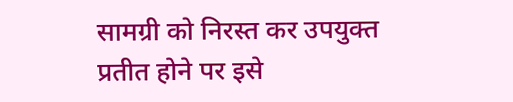सामग्री को निरस्त कर उपयुक्त प्रतीत होने पर इसे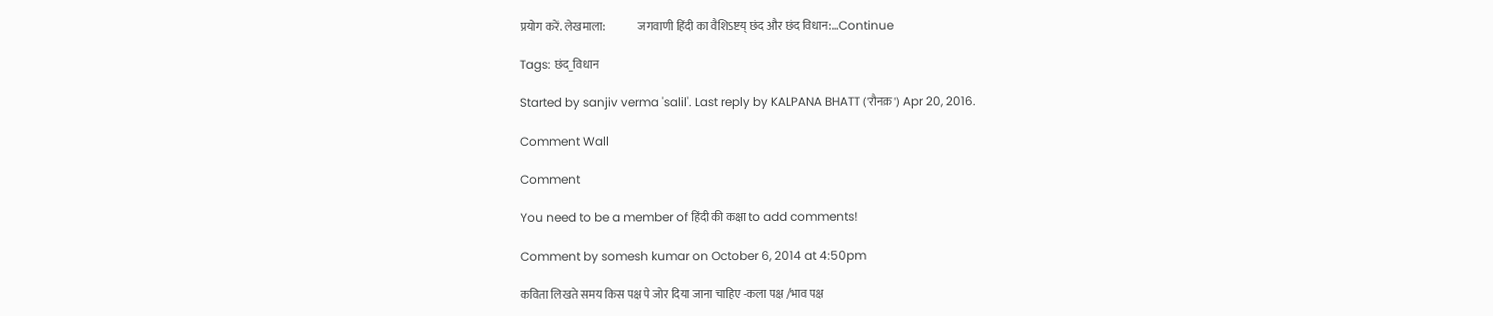प्रयोग करें. लेखमाला:              जगवाणी हिंदी का वैशिऽष्टय् छंद और छंद विधान:…Continue

Tags: छंद_विधान

Started by sanjiv verma 'salil'. Last reply by KALPANA BHATT ('रौनक़') Apr 20, 2016.

Comment Wall

Comment

You need to be a member of हिंदी की कक्षा to add comments!

Comment by somesh kumar on October 6, 2014 at 4:50pm

कविता लिखते समय किस पक्ष पे जोर दिया जाना चाहिए -कला पक्ष /भाव पक्ष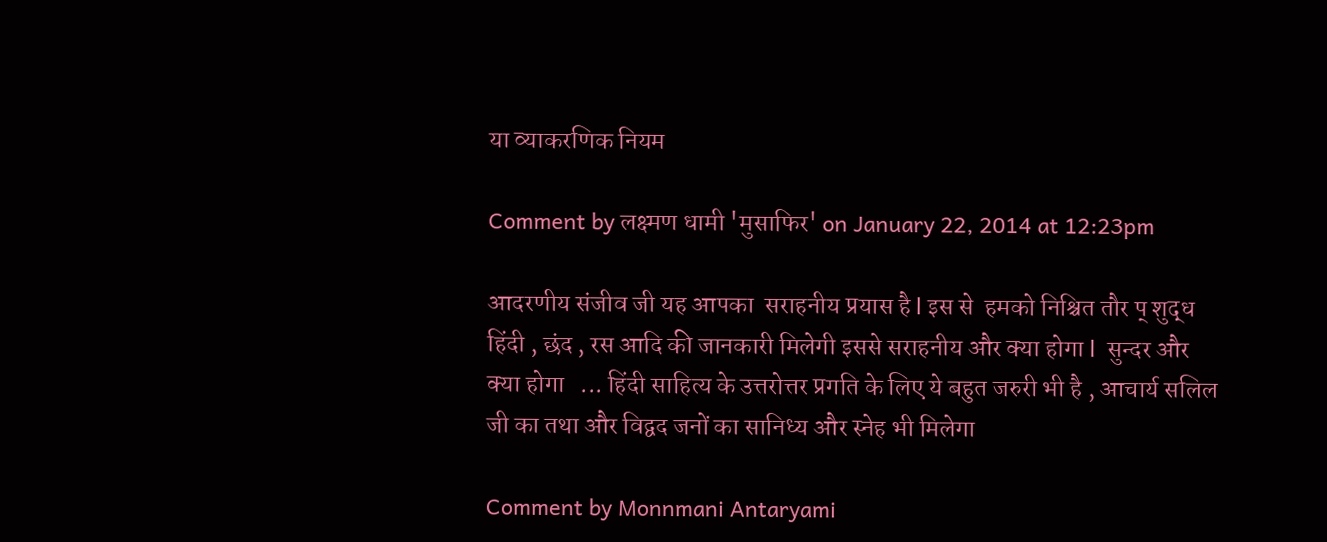या व्याकरणिक नियम

Comment by लक्ष्मण धामी 'मुसाफिर' on January 22, 2014 at 12:23pm

आदरणीय संजीव जी यह आपका  सराहनीय प्रयास है l इस से  हमको निश्चित तौर प् शुद्ध हिंदी , छंद , रस आदि की जानकारी मिलेगी इससे सराहनीय और क्या होगा l  सुन्दर और क्या होगा   ... हिंदी साहित्य के उत्तरोत्तर प्रगति के लिए ये बहुत जरुरी भी है , आचार्य सलिल जी का तथा और विद्वद जनों का सानिध्य और स्नेह भी मिलेगा

Comment by Monnmani Antaryami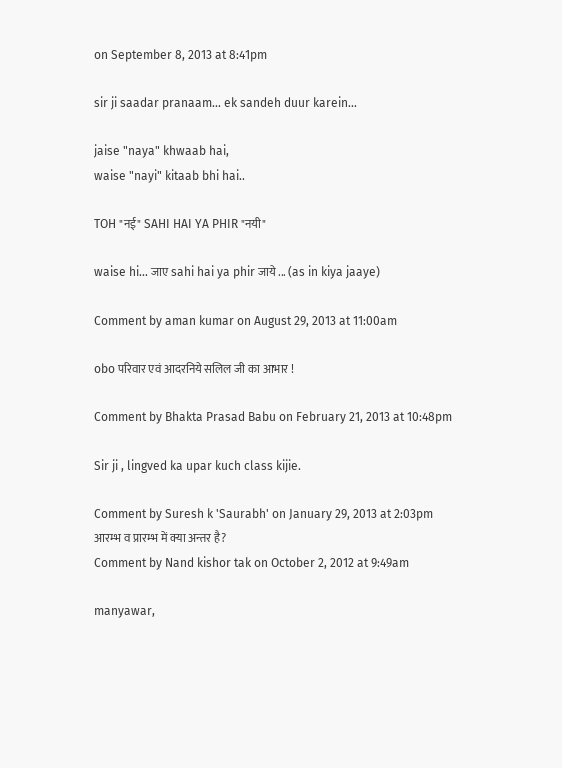on September 8, 2013 at 8:41pm

sir ji saadar pranaam... ek sandeh duur karein...

jaise "naya" khwaab hai,
waise "nayi" kitaab bhi hai..

TOH "नई" SAHI HAI YA PHIR "नयी"

waise hi... जाए sahi hai ya phir जाये ... (as in kiya jaaye)

Comment by aman kumar on August 29, 2013 at 11:00am

obo परिवार एवं आदरनिये सलिल जी का आभार !

Comment by Bhakta Prasad Babu on February 21, 2013 at 10:48pm

Sir ji , lingved ka upar kuch class kijie.

Comment by Suresh k 'Saurabh' on January 29, 2013 at 2:03pm
आरम्भ व प्रारम्भ में क्या अन्तर है?
Comment by Nand kishor tak on October 2, 2012 at 9:49am

manyawar,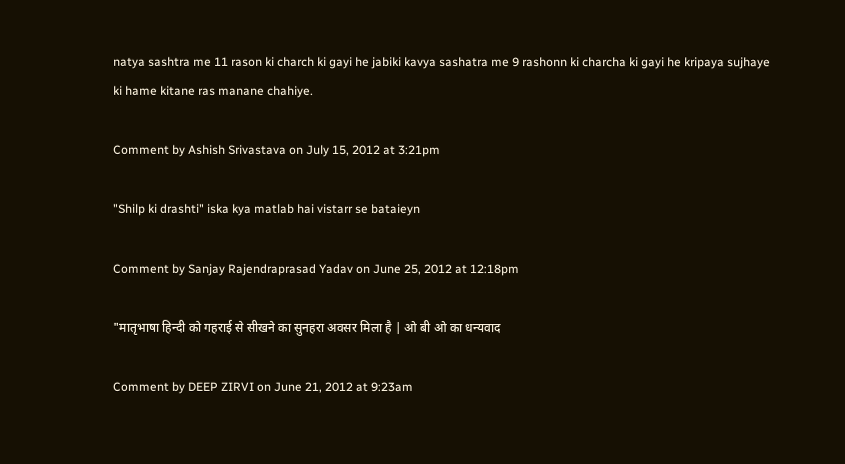natya sashtra me 11 rason ki charch ki gayi he jabiki kavya sashatra me 9 rashonn ki charcha ki gayi he kripaya sujhaye ki hame kitane ras manane chahiye.

Comment by Ashish Srivastava on July 15, 2012 at 3:21pm

"Shilp ki drashti" iska kya matlab hai vistarr se bataieyn

Comment by Sanjay Rajendraprasad Yadav on June 25, 2012 at 12:18pm

"मातृभाषा हिन्दी को गहराई से सीखने का सुनहरा अवसर मिला है | ओ बी ओ का धन्यवाद

Comment by DEEP ZIRVI on June 21, 2012 at 9:23am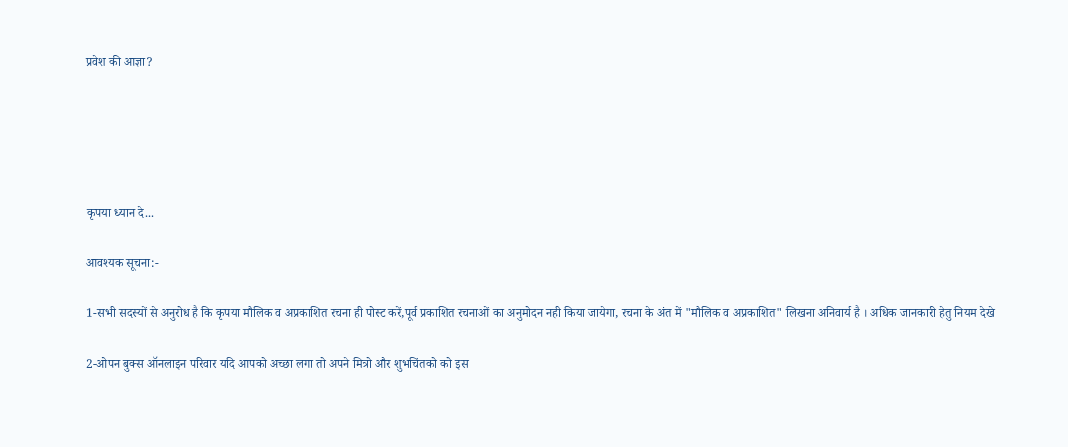प्रवेश की आज्ञा?





कृपया ध्यान दे...

आवश्यक सूचना:-

1-सभी सदस्यों से अनुरोध है कि कृपया मौलिक व अप्रकाशित रचना ही पोस्ट करें,पूर्व प्रकाशित रचनाओं का अनुमोदन नही किया जायेगा, रचना के अंत में "मौलिक व अप्रकाशित" लिखना अनिवार्य है । अधिक जानकारी हेतु नियम देखे

2-ओपन बुक्स ऑनलाइन परिवार यदि आपको अच्छा लगा तो अपने मित्रो और शुभचिंतको को इस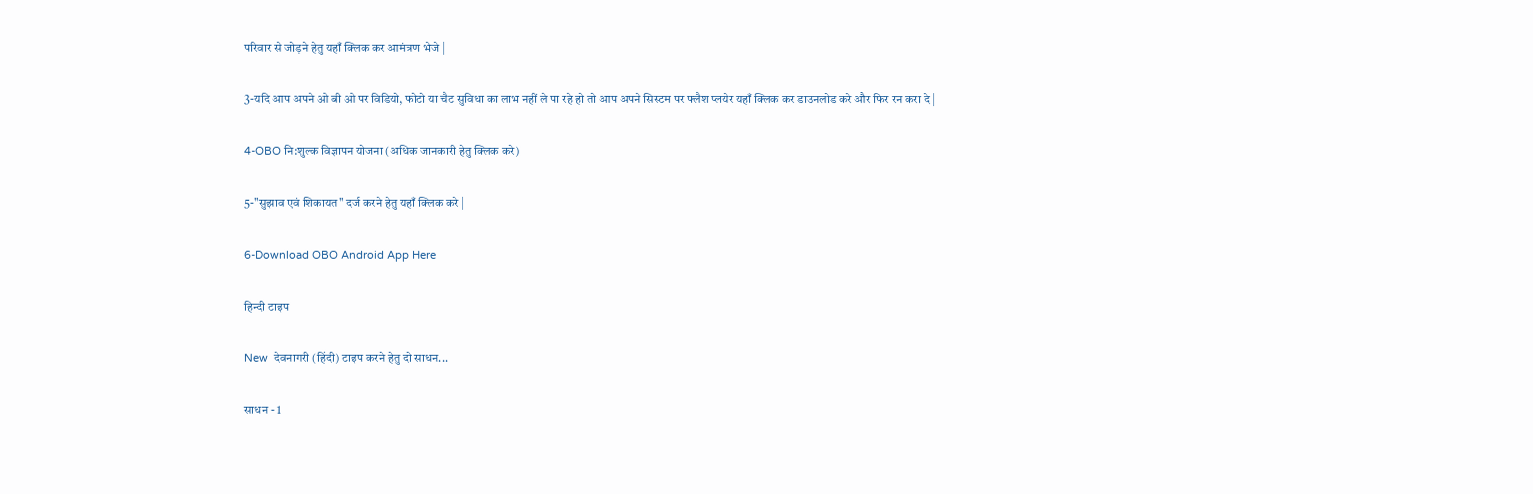परिवार से जोड़ने हेतु यहाँ क्लिक कर आमंत्रण भेजे |

3-यदि आप अपने ओ बी ओ पर विडियो, फोटो या चैट सुविधा का लाभ नहीं ले पा रहे हो तो आप अपने सिस्टम पर फ्लैश प्लयेर यहाँ क्लिक कर डाउनलोड करे और फिर रन करा दे |

4-OBO नि:शुल्क विज्ञापन योजना (अधिक जानकारी हेतु क्लिक करे)

5-"सुझाव एवं शिकायत" दर्ज करने हेतु यहाँ क्लिक करे |

6-Download OBO Android App Here

हिन्दी टाइप

New  देवनागरी (हिंदी) टाइप करने हेतु दो साधन...

साधन - 1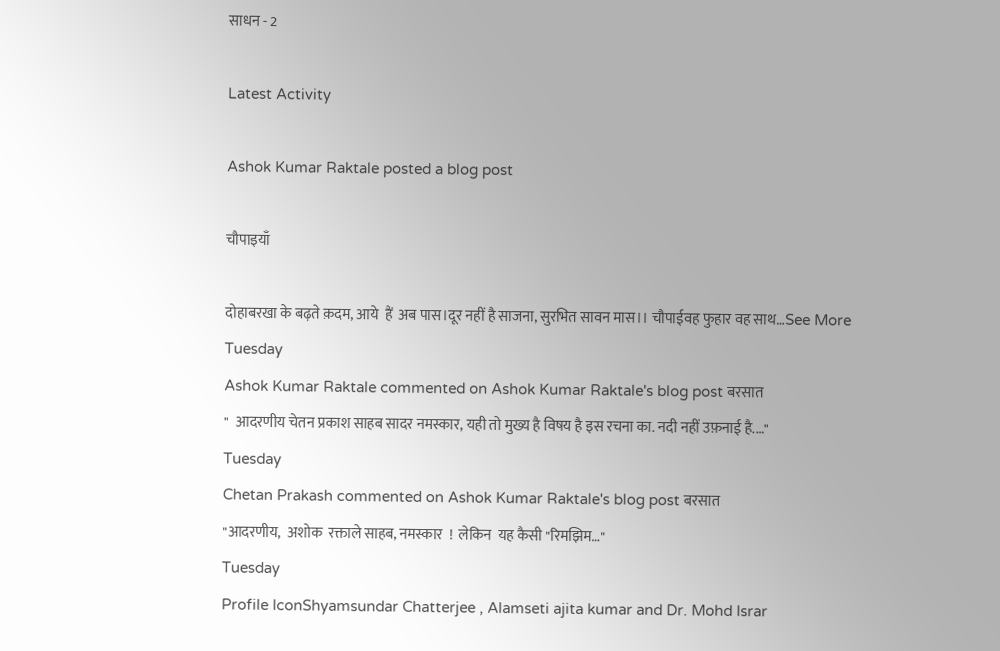साधन - 2

Latest Activity

Ashok Kumar Raktale posted a blog post

चौपाइयाँ

दोहाबरखा के बढ़ते क़दम, आये  हैं  अब पास।दूर नहीं है साजना, सुरभित सावन मास।। चौपाईवह फुहार वह साथ…See More
Tuesday
Ashok Kumar Raktale commented on Ashok Kumar Raktale's blog post बरसात
"  आदरणीय चेतन प्रकाश साहब सादर नमस्कार, यही तो मुख्य है विषय है इस रचना का. नदी नहीं उफ़नाई है.…"
Tuesday
Chetan Prakash commented on Ashok Kumar Raktale's blog post बरसात
"आदरणीय,  अशोक  रक्ताले साहब, नमस्कार  !  लेकिन  यह कैसी "रिमझिम…"
Tuesday
Profile IconShyamsundar Chatterjee , Alamseti ajita kumar and Dr. Mohd Israr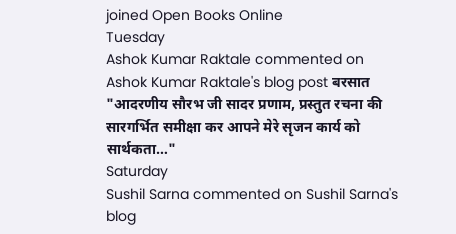joined Open Books Online
Tuesday
Ashok Kumar Raktale commented on Ashok Kumar Raktale's blog post बरसात
"आदरणीय सौरभ जी सादर प्रणाम, प्रस्तुत रचना की सारगर्भित समीक्षा कर आपने मेरे सृजन कार्य को सार्थकता…"
Saturday
Sushil Sarna commented on Sushil Sarna's blog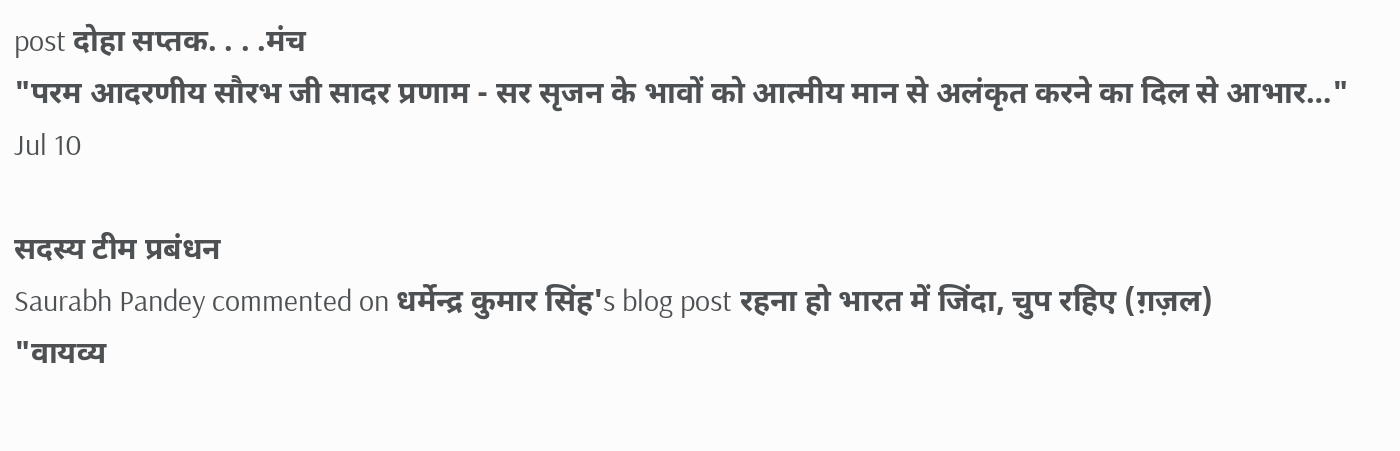post दोहा सप्तक. . . .मंच
"परम आदरणीय सौरभ जी सादर प्रणाम - सर सृजन के भावों को आत्मीय मान से अलंकृत करने का दिल से आभार…"
Jul 10

सदस्य टीम प्रबंधन
Saurabh Pandey commented on धर्मेन्द्र कुमार सिंह's blog post रहना हो भारत में जिंदा, चुप रहिए (ग़ज़ल)
"वायव्य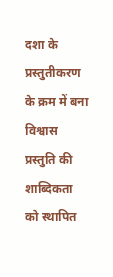दशा के प्रस्तुतीकरण के क्रम में बना विश्वास प्रस्तुति की शाब्दिकता को स्थापित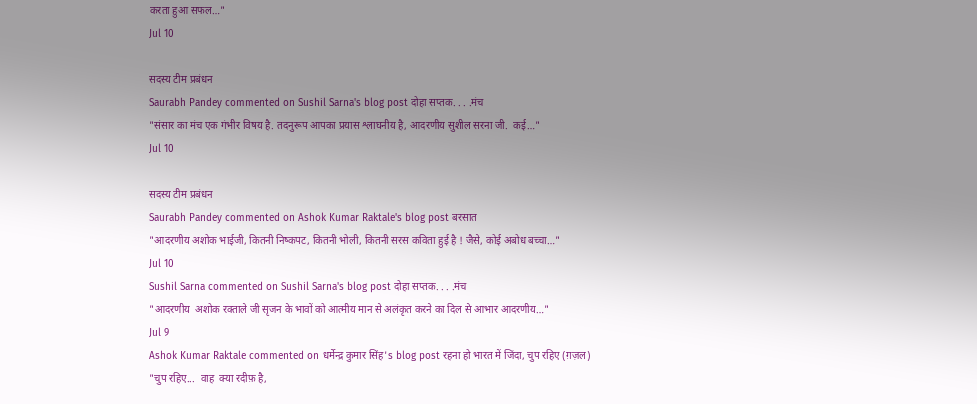करता हुआ सफल…"
Jul 10

सदस्य टीम प्रबंधन
Saurabh Pandey commented on Sushil Sarna's blog post दोहा सप्तक. . . .मंच
"संसार का मंच एक गंभीर विषय है. तदनुरूप आपका प्रयास श्लाघनीय है, आदरणीय सुशील सरना जी.  कई…"
Jul 10

सदस्य टीम प्रबंधन
Saurabh Pandey commented on Ashok Kumar Raktale's blog post बरसात
"आदरणीय अशोक भाईजी, कितनी निष्कपट, कितनी भोली, कितनी सरस कविता हुई है ! जैसे, कोई अबोध बच्चा…"
Jul 10
Sushil Sarna commented on Sushil Sarna's blog post दोहा सप्तक. . . .मंच
"आदरणीय  अशोक रक्ताले जी सृजन के भावों को आत्मीय मान से अलंकृत करने का दिल से आभार आदरणीय…"
Jul 9
Ashok Kumar Raktale commented on धर्मेन्द्र कुमार सिंह's blog post रहना हो भारत में जिंदा, चुप रहिए (ग़ज़ल)
"चुप रहिए...  वाह  क्या रदीफ़ है,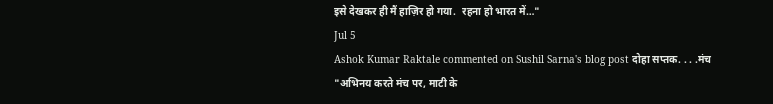इसे देखकर ही मैं हाज़िर हो गया.  रहना हो भारत में…"
Jul 5
Ashok Kumar Raktale commented on Sushil Sarna's blog post दोहा सप्तक. . . .मंच
"अभिनय करते मंच पर, माटी के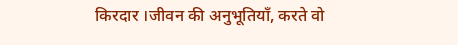किरदार ।जीवन की अनुभूतियाँ, करते वो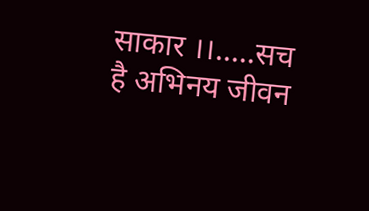साकार ।।.....सच है अभिनय जीवन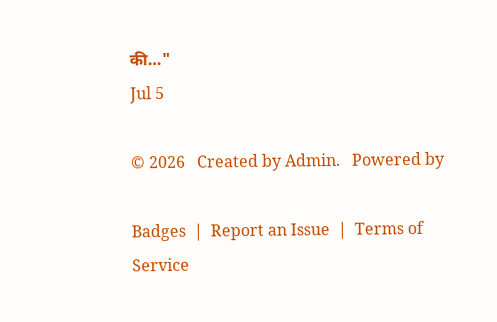की…"
Jul 5

© 2026   Created by Admin.   Powered by

Badges  |  Report an Issue  |  Terms of Service